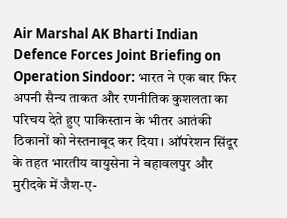Air Marshal AK Bharti Indian Defence Forces Joint Briefing on Operation Sindoor: भारत ने एक बार फिर अपनी सैन्य ताकत और रणनीतिक कुशलता का परिचय देते हुए पाकिस्तान के भीतर आतंकी ठिकानों को नेस्तनाबूद कर दिया। ऑपरेशन सिंदूर के तहत भारतीय वायुसेना ने बहावलपुर और मुरीदके में जैश-ए-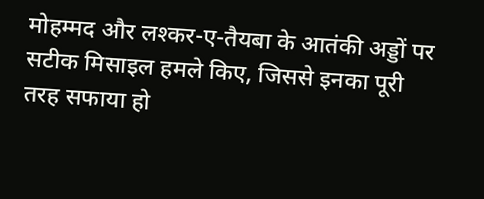मोहम्मद और लश्कर-ए-तैयबा के आतंकी अड्डों पर सटीक मिसाइल हमले किए, जिससे इनका पूरी तरह सफाया हो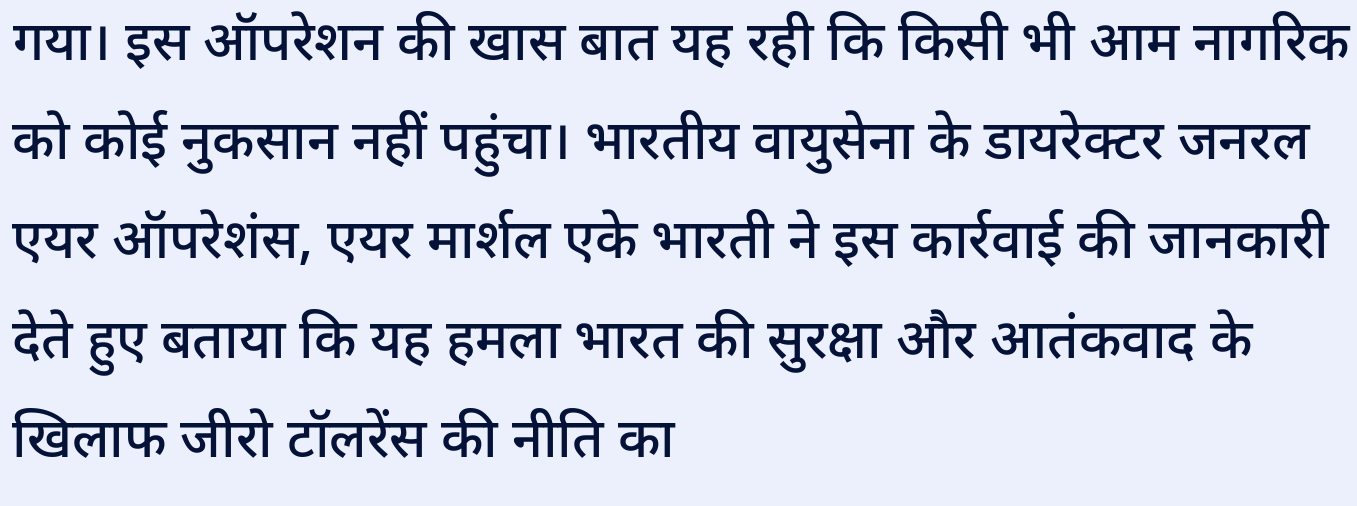गया। इस ऑपरेशन की खास बात यह रही कि किसी भी आम नागरिक को कोई नुकसान नहीं पहुंचा। भारतीय वायुसेना के डायरेक्टर जनरल एयर ऑपरेशंस, एयर मार्शल एके भारती ने इस कार्रवाई की जानकारी देते हुए बताया कि यह हमला भारत की सुरक्षा और आतंकवाद के खिलाफ जीरो टॉलरेंस की नीति का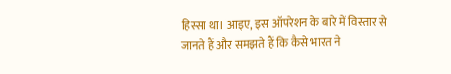हिस्सा था। आइए, इस ऑपरेशन के बारे में विस्तार से जानते हैं और समझते हैं कि कैसे भारत ने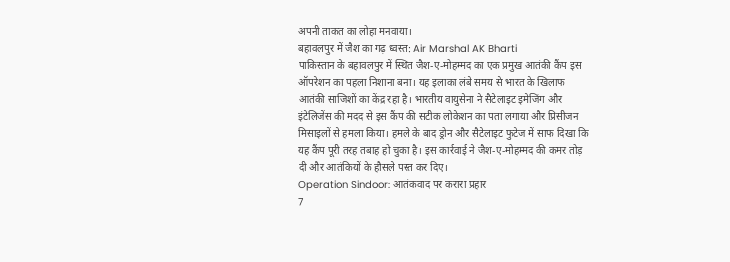अपनी ताकत का लोहा मनवाया।
बहावलपुर में जैश का गढ़ ध्वस्त: Air Marshal AK Bharti
पाकिस्तान के बहावलपुर में स्थित जैश-ए-मोहम्मद का एक प्रमुख आतंकी कैंप इस ऑपरेशन का पहला निशाना बना। यह इलाका लंबे समय से भारत के खिलाफ आतंकी साजिशों का केंद्र रहा है। भारतीय वायुसेना ने सैटेलाइट इमेजिंग और इंटेलिजेंस की मदद से इस कैंप की सटीक लोकेशन का पता लगाया और प्रिसीजन मिसाइलों से हमला किया। हमले के बाद ड्रोन और सैटेलाइट फुटेज में साफ दिखा कि यह कैंप पूरी तरह तबाह हो चुका है। इस कार्रवाई ने जैश-ए-मोहम्मद की कमर तोड़ दी और आतंकियों के हौसले पस्त कर दिए।
Operation Sindoor: आतंकवाद पर करारा प्रहार
7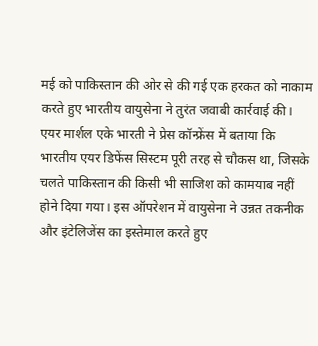मई को पाकिस्तान की ओर से की गई एक हरकत को नाकाम करते हुए भारतीय वायुसेना ने तुरंत जवाबी कार्रवाई की। एयर मार्शल एके भारती ने प्रेस कॉन्फ्रेंस में बताया कि भारतीय एयर डिफेंस सिस्टम पूरी तरह से चौकस था, जिसके चलते पाकिस्तान की किसी भी साजिश को कामयाब नहीं होने दिया गया। इस ऑपरेशन में वायुसेना ने उन्नत तकनीक और इंटेलिजेंस का इस्तेमाल करते हुए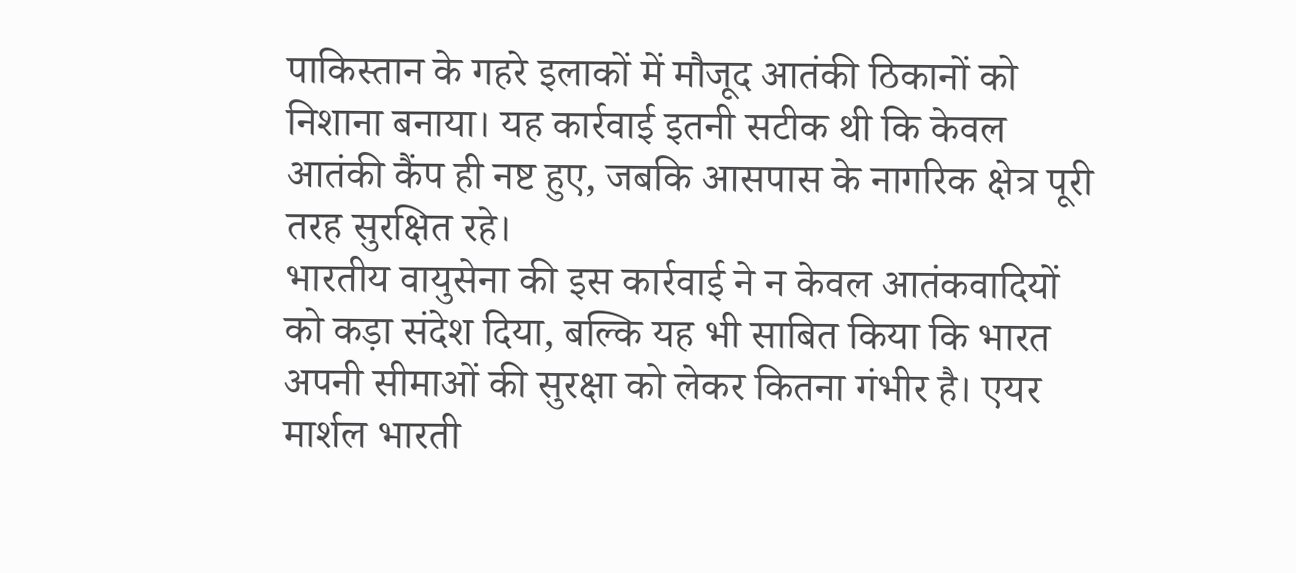पाकिस्तान के गहरे इलाकों में मौजूद आतंकी ठिकानों को निशाना बनाया। यह कार्रवाई इतनी सटीक थी कि केवल आतंकी कैंप ही नष्ट हुए, जबकि आसपास के नागरिक क्षेत्र पूरी तरह सुरक्षित रहे।
भारतीय वायुसेना की इस कार्रवाई ने न केवल आतंकवादियों को कड़ा संदेश दिया, बल्कि यह भी साबित किया कि भारत अपनी सीमाओं की सुरक्षा को लेकर कितना गंभीर है। एयर मार्शल भारती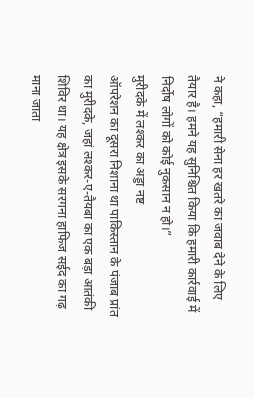ने कहा, “हमारी सेना हर खतरे का जवाब देने के लिए तैयार है। हमने यह सुनिश्चित किया कि हमारी कार्रवाई में निर्दोष लोगों को कोई नुकसान न हो।”
मुरीदके में लश्कर का अड्डा नष्ट
ऑपरेशन का दूसरा निशाना था पाकिस्तान के पंजाब प्रांत का मुरीदके, जहां लश्कर-ए-तैयबा का एक बड़ा आतंकी शिविर था। यह क्षेत्र इसके सरगना हाफिज सईद का गढ़ माना जाता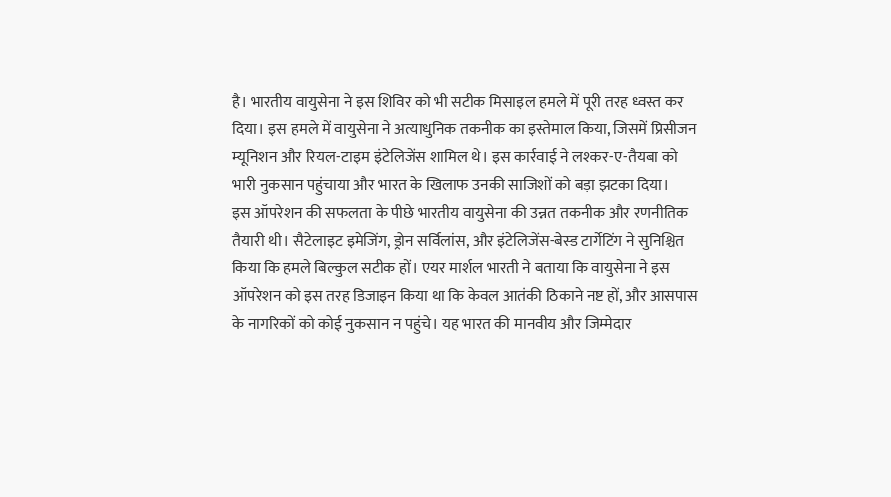है। भारतीय वायुसेना ने इस शिविर को भी सटीक मिसाइल हमले में पूरी तरह ध्वस्त कर दिया। इस हमले में वायुसेना ने अत्याधुनिक तकनीक का इस्तेमाल किया, जिसमें प्रिसीजन म्यूनिशन और रियल-टाइम इंटेलिजेंस शामिल थे। इस कार्रवाई ने लश्कर-ए-तैयबा को भारी नुकसान पहुंचाया और भारत के खिलाफ उनकी साजिशों को बड़ा झटका दिया।
इस ऑपरेशन की सफलता के पीछे भारतीय वायुसेना की उन्नत तकनीक और रणनीतिक तैयारी थी। सैटेलाइट इमेजिंग, ड्रोन सर्विलांस, और इंटेलिजेंस-बेस्ड टार्गेटिंग ने सुनिश्चित किया कि हमले बिल्कुल सटीक हों। एयर मार्शल भारती ने बताया कि वायुसेना ने इस ऑपरेशन को इस तरह डिजाइन किया था कि केवल आतंकी ठिकाने नष्ट हों, और आसपास के नागरिकों को कोई नुकसान न पहुंचे। यह भारत की मानवीय और जिम्मेदार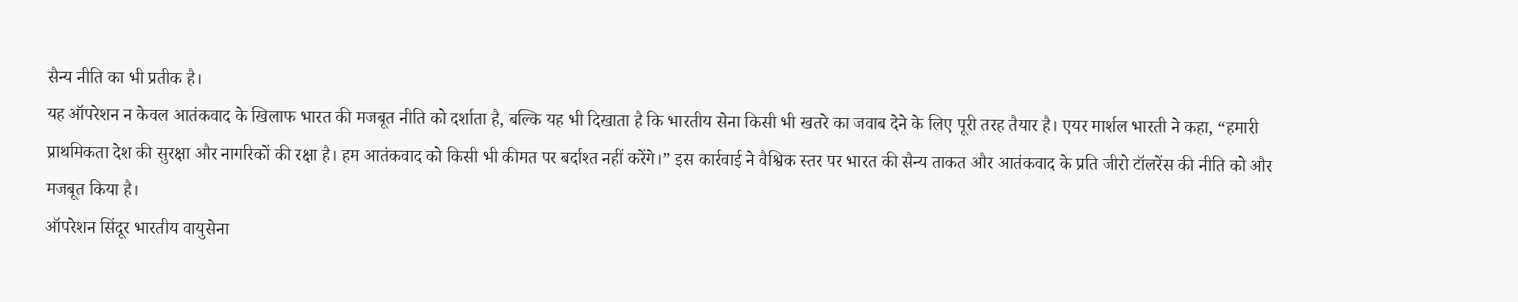सैन्य नीति का भी प्रतीक है।
यह ऑपरेशन न केवल आतंकवाद के खिलाफ भारत की मजबूत नीति को दर्शाता है, बल्कि यह भी दिखाता है कि भारतीय सेना किसी भी खतरे का जवाब देने के लिए पूरी तरह तैयार है। एयर मार्शल भारती ने कहा, “हमारी प्राथमिकता देश की सुरक्षा और नागरिकों की रक्षा है। हम आतंकवाद को किसी भी कीमत पर बर्दाश्त नहीं करेंगे।” इस कार्रवाई ने वैश्विक स्तर पर भारत की सैन्य ताकत और आतंकवाद के प्रति जीरो टॉलरेंस की नीति को और मजबूत किया है।
ऑपरेशन सिंदूर भारतीय वायुसेना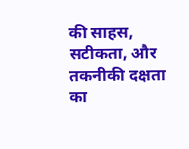की साहस, सटीकता, और तकनीकी दक्षता का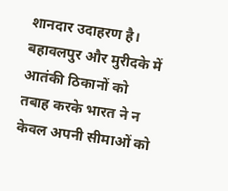शानदार उदाहरण है। बहावलपुर और मुरीदके में आतंकी ठिकानों को तबाह करके भारत ने न केवल अपनी सीमाओं को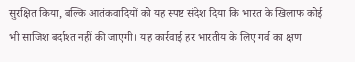सुरक्षित किया, बल्कि आतंकवादियों को यह स्पष्ट संदेश दिया कि भारत के खिलाफ कोई भी साजिश बर्दाश्त नहीं की जाएगी। यह कार्रवाई हर भारतीय के लिए गर्व का क्षण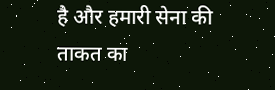है और हमारी सेना की ताकत का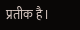प्रतीक है।